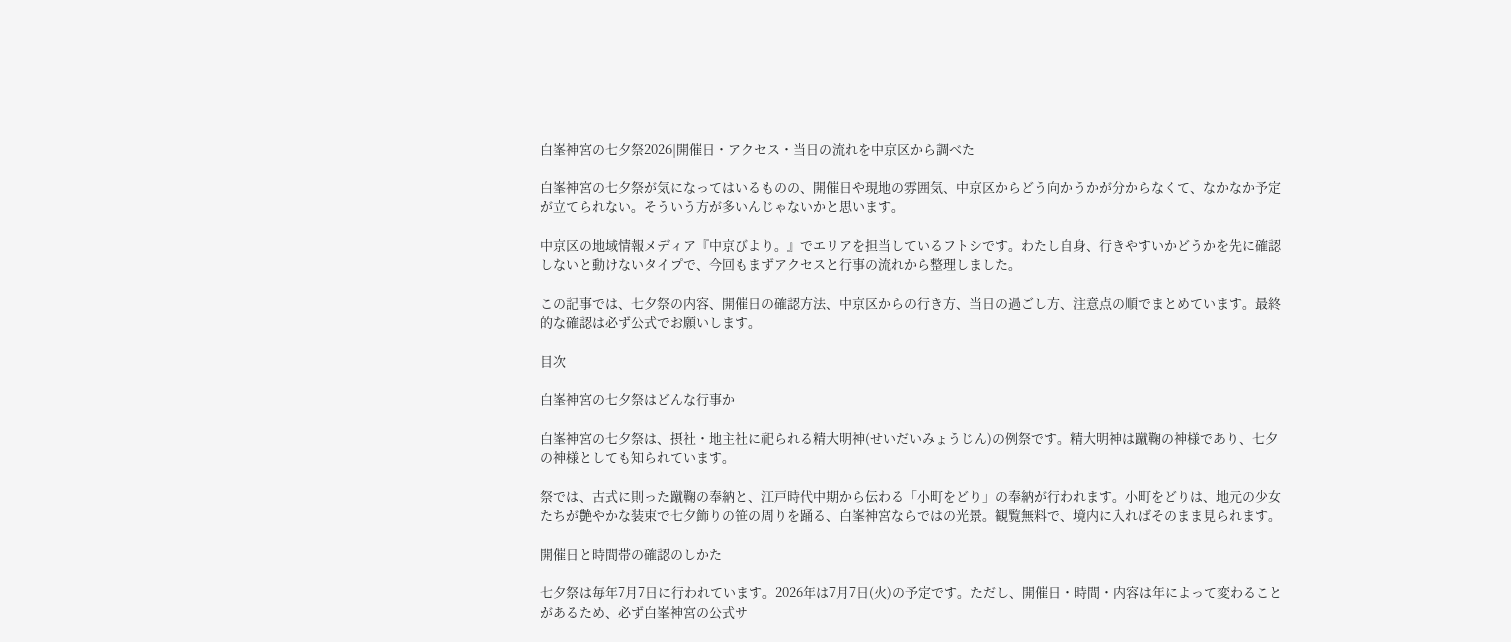白峯神宮の七夕祭2026|開催日・アクセス・当日の流れを中京区から調べた

白峯神宮の七夕祭が気になってはいるものの、開催日や現地の雰囲気、中京区からどう向かうかが分からなくて、なかなか予定が立てられない。そういう方が多いんじゃないかと思います。

中京区の地域情報メディア『中京びより。』でエリアを担当しているフトシです。わたし自身、行きやすいかどうかを先に確認しないと動けないタイプで、今回もまずアクセスと行事の流れから整理しました。

この記事では、七夕祭の内容、開催日の確認方法、中京区からの行き方、当日の過ごし方、注意点の順でまとめています。最終的な確認は必ず公式でお願いします。

目次

白峯神宮の七夕祭はどんな行事か

白峯神宮の七夕祭は、摂社・地主社に祀られる精大明神(せいだいみょうじん)の例祭です。精大明神は蹴鞠の神様であり、七夕の神様としても知られています。

祭では、古式に則った蹴鞠の奉納と、江戸時代中期から伝わる「小町をどり」の奉納が行われます。小町をどりは、地元の少女たちが艶やかな装束で七夕飾りの笹の周りを踊る、白峯神宮ならではの光景。観覧無料で、境内に入ればそのまま見られます。

開催日と時間帯の確認のしかた

七夕祭は毎年7月7日に行われています。2026年は7月7日(火)の予定です。ただし、開催日・時間・内容は年によって変わることがあるため、必ず白峯神宮の公式サ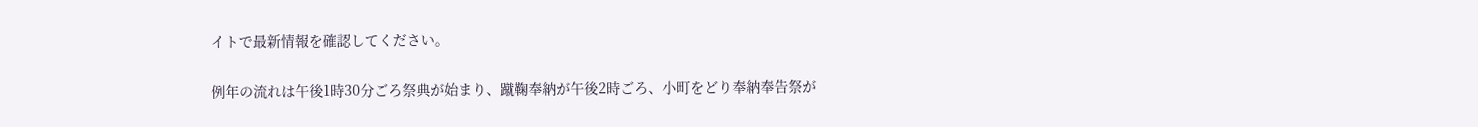イトで最新情報を確認してください。

例年の流れは午後1時30分ごろ祭典が始まり、蹴鞠奉納が午後2時ごろ、小町をどり奉納奉告祭が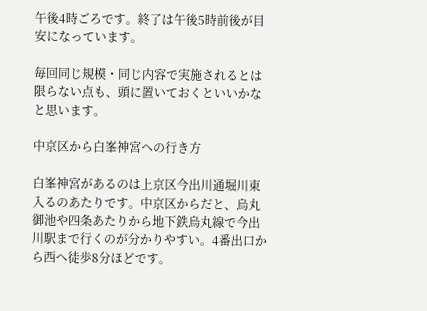午後4時ごろです。終了は午後5時前後が目安になっています。

毎回同じ規模・同じ内容で実施されるとは限らない点も、頭に置いておくといいかなと思います。

中京区から白峯神宮への行き方

白峯神宮があるのは上京区今出川通堀川東入るのあたりです。中京区からだと、烏丸御池や四条あたりから地下鉄烏丸線で今出川駅まで行くのが分かりやすい。4番出口から西へ徒歩8分ほどです。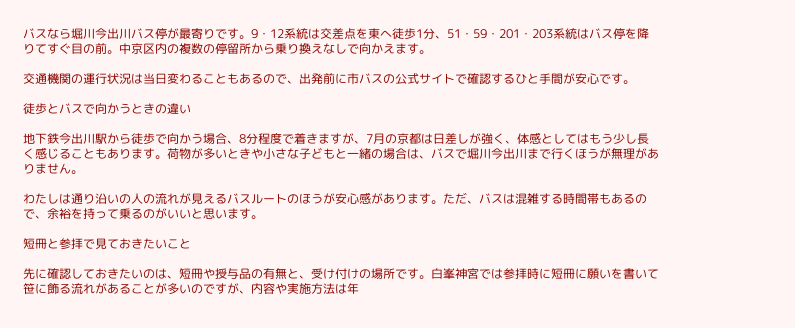バスなら堀川今出川バス停が最寄りです。9・12系統は交差点を東へ徒歩1分、51・59・201・203系統はバス停を降りてすぐ目の前。中京区内の複数の停留所から乗り換えなしで向かえます。

交通機関の運行状況は当日変わることもあるので、出発前に市バスの公式サイトで確認するひと手間が安心です。

徒歩とバスで向かうときの違い

地下鉄今出川駅から徒歩で向かう場合、8分程度で着きますが、7月の京都は日差しが強く、体感としてはもう少し長く感じることもあります。荷物が多いときや小さな子どもと一緒の場合は、バスで堀川今出川まで行くほうが無理がありません。

わたしは通り沿いの人の流れが見えるバスルートのほうが安心感があります。ただ、バスは混雑する時間帯もあるので、余裕を持って乗るのがいいと思います。

短冊と参拝で見ておきたいこと

先に確認しておきたいのは、短冊や授与品の有無と、受け付けの場所です。白峯神宮では参拝時に短冊に願いを書いて笹に飾る流れがあることが多いのですが、内容や実施方法は年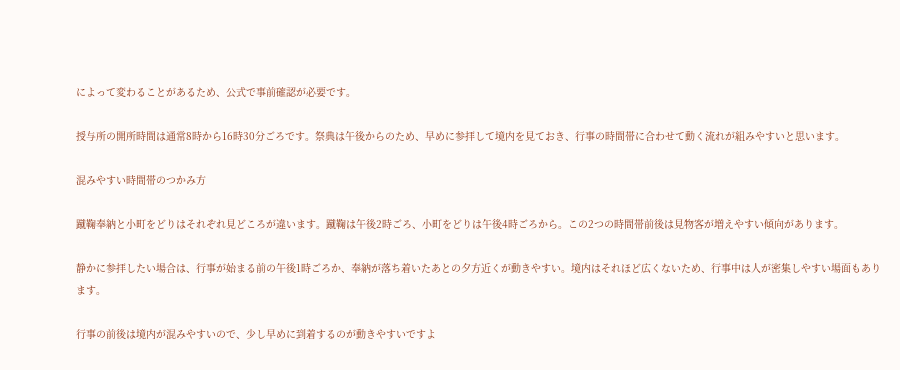によって変わることがあるため、公式で事前確認が必要です。

授与所の開所時間は通常8時から16時30分ごろです。祭典は午後からのため、早めに参拝して境内を見ておき、行事の時間帯に合わせて動く流れが組みやすいと思います。

混みやすい時間帯のつかみ方

蹴鞠奉納と小町をどりはそれぞれ見どころが違います。蹴鞠は午後2時ごろ、小町をどりは午後4時ごろから。この2つの時間帯前後は見物客が増えやすい傾向があります。

静かに参拝したい場合は、行事が始まる前の午後1時ごろか、奉納が落ち着いたあとの夕方近くが動きやすい。境内はそれほど広くないため、行事中は人が密集しやすい場面もあります。

行事の前後は境内が混みやすいので、少し早めに到着するのが動きやすいですよ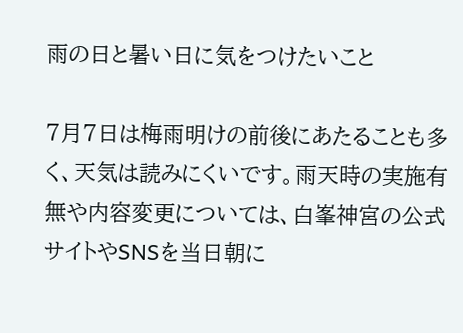雨の日と暑い日に気をつけたいこと

7月7日は梅雨明けの前後にあたることも多く、天気は読みにくいです。雨天時の実施有無や内容変更については、白峯神宮の公式サイトやSNSを当日朝に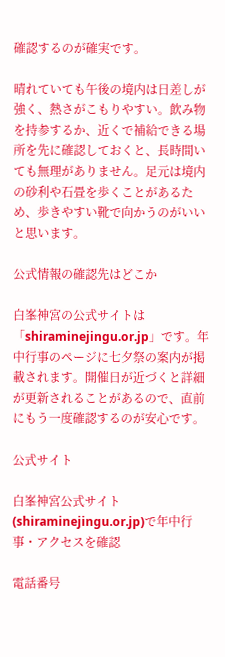確認するのが確実です。

晴れていても午後の境内は日差しが強く、熱さがこもりやすい。飲み物を持参するか、近くで補給できる場所を先に確認しておくと、長時間いても無理がありません。足元は境内の砂利や石畳を歩くことがあるため、歩きやすい靴で向かうのがいいと思います。

公式情報の確認先はどこか

白峯神宮の公式サイトは「shiraminejingu.or.jp」です。年中行事のページに七夕祭の案内が掲載されます。開催日が近づくと詳細が更新されることがあるので、直前にもう一度確認するのが安心です。

公式サイト

白峯神宮公式サイト(shiraminejingu.or.jp)で年中行事・アクセスを確認

電話番号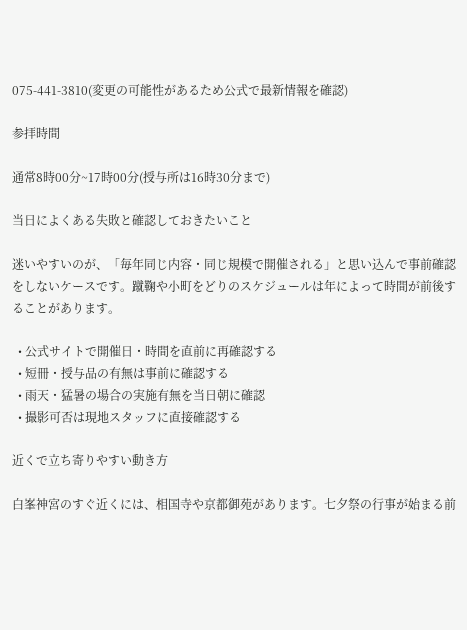075-441-3810(変更の可能性があるため公式で最新情報を確認)

参拝時間

通常8時00分~17時00分(授与所は16時30分まで)

当日によくある失敗と確認しておきたいこと

迷いやすいのが、「毎年同じ内容・同じ規模で開催される」と思い込んで事前確認をしないケースです。蹴鞠や小町をどりのスケジュールは年によって時間が前後することがあります。

  • 公式サイトで開催日・時間を直前に再確認する
  • 短冊・授与品の有無は事前に確認する
  • 雨天・猛暑の場合の実施有無を当日朝に確認
  • 撮影可否は現地スタッフに直接確認する

近くで立ち寄りやすい動き方

白峯神宮のすぐ近くには、相国寺や京都御苑があります。七夕祭の行事が始まる前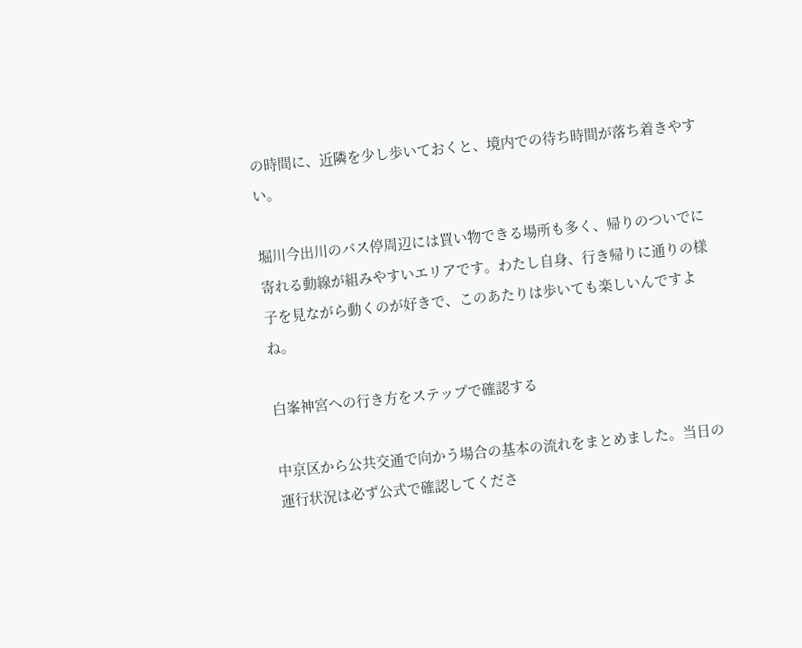の時間に、近隣を少し歩いておくと、境内での待ち時間が落ち着きやすい。

堀川今出川のバス停周辺には買い物できる場所も多く、帰りのついでに寄れる動線が組みやすいエリアです。わたし自身、行き帰りに通りの様子を見ながら動くのが好きで、このあたりは歩いても楽しいんですよね。

白峯神宮への行き方をステップで確認する

中京区から公共交通で向かう場合の基本の流れをまとめました。当日の運行状況は必ず公式で確認してくださ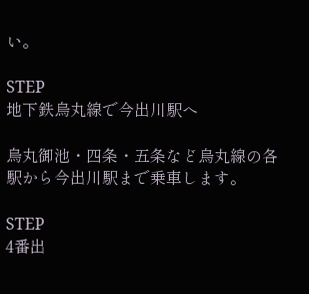い。

STEP
地下鉄烏丸線で今出川駅へ

烏丸御池・四条・五条など烏丸線の各駅から今出川駅まで乗車します。

STEP
4番出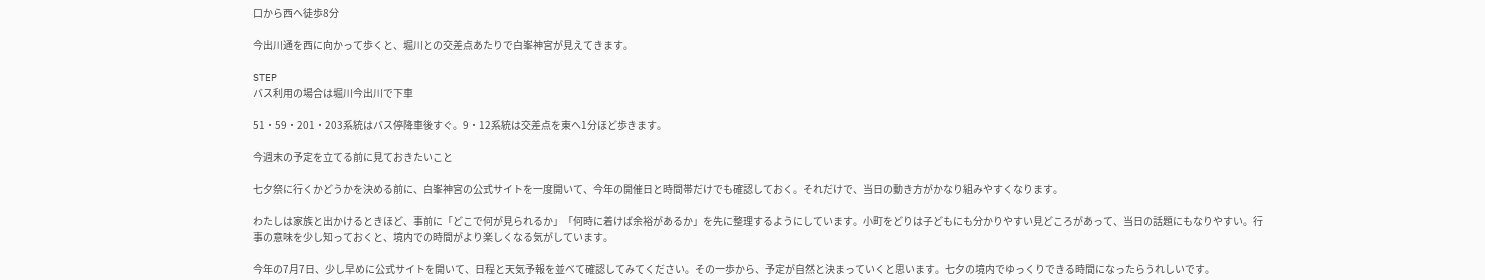口から西へ徒歩8分

今出川通を西に向かって歩くと、堀川との交差点あたりで白峯神宮が見えてきます。

STEP
バス利用の場合は堀川今出川で下車

51・59・201・203系統はバス停降車後すぐ。9・12系統は交差点を東へ1分ほど歩きます。

今週末の予定を立てる前に見ておきたいこと

七夕祭に行くかどうかを決める前に、白峯神宮の公式サイトを一度開いて、今年の開催日と時間帯だけでも確認しておく。それだけで、当日の動き方がかなり組みやすくなります。

わたしは家族と出かけるときほど、事前に「どこで何が見られるか」「何時に着けば余裕があるか」を先に整理するようにしています。小町をどりは子どもにも分かりやすい見どころがあって、当日の話題にもなりやすい。行事の意味を少し知っておくと、境内での時間がより楽しくなる気がしています。

今年の7月7日、少し早めに公式サイトを開いて、日程と天気予報を並べて確認してみてください。その一歩から、予定が自然と決まっていくと思います。七夕の境内でゆっくりできる時間になったらうれしいです。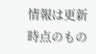情報は更新時点のもの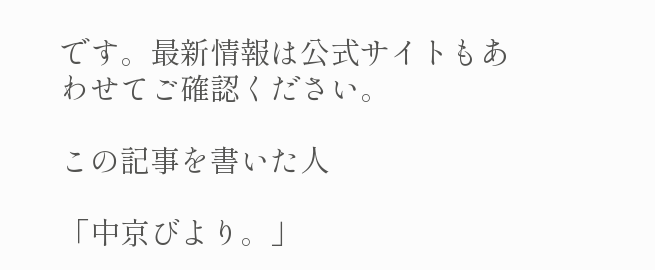です。最新情報は公式サイトもあわせてご確認ください。

この記事を書いた人

「中京びより。」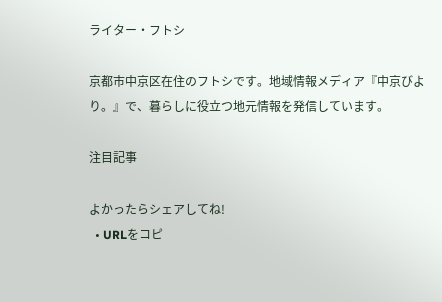ライター・フトシ

京都市中京区在住のフトシです。地域情報メディア『中京びより。』で、暮らしに役立つ地元情報を発信しています。

注目記事

よかったらシェアしてね!
  • URLをコピ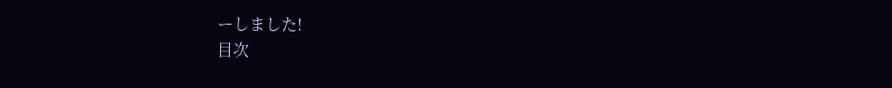ーしました!
目次